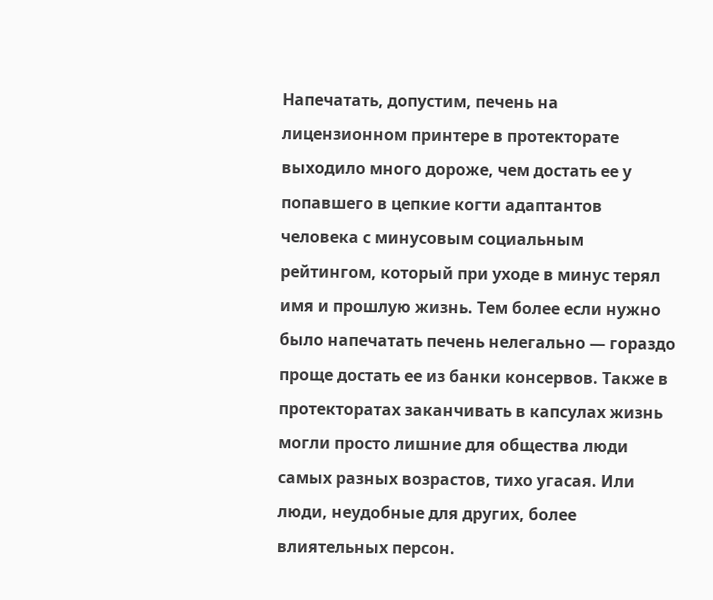Напечатать, допустим, печень на лицензионном принтере в протекторате выходило много дороже, чем достать ее у попавшего в цепкие когти адаптантов человека с минусовым социальным рейтингом, который при уходе в минус терял имя и прошлую жизнь. Тем более если нужно было напечатать печень нелегально — гораздо проще достать ее из банки консервов. Также в протекторатах заканчивать в капсулах жизнь могли просто лишние для общества люди самых разных возрастов, тихо угасая. Или люди, неудобные для других, более влиятельных персон.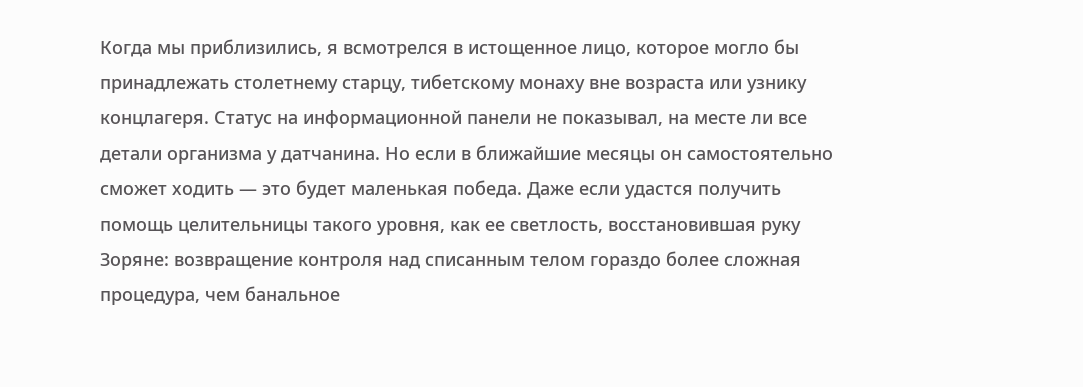Когда мы приблизились, я всмотрелся в истощенное лицо, которое могло бы принадлежать столетнему старцу, тибетскому монаху вне возраста или узнику концлагеря. Статус на информационной панели не показывал, на месте ли все детали организма у датчанина. Но если в ближайшие месяцы он самостоятельно сможет ходить — это будет маленькая победа. Даже если удастся получить помощь целительницы такого уровня, как ее светлость, восстановившая руку Зоряне: возвращение контроля над списанным телом гораздо более сложная процедура, чем банальное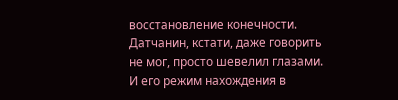восстановление конечности.
Датчанин, кстати, даже говорить не мог, просто шевелил глазами. И его режим нахождения в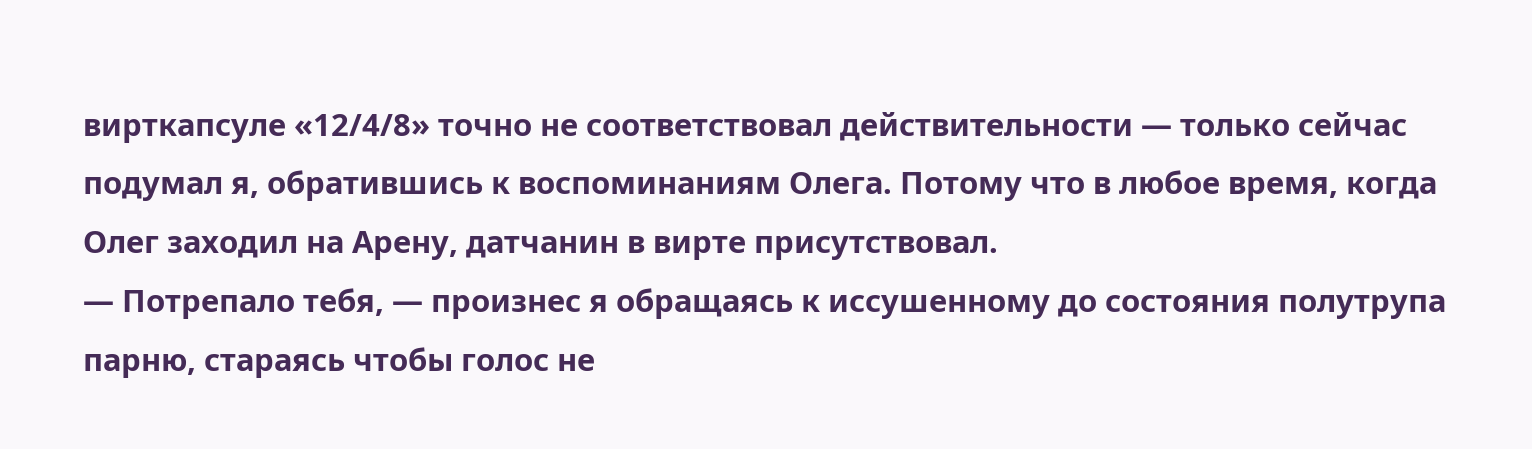вирткапсуле «12/4/8» точно не соответствовал действительности — только сейчас подумал я, обратившись к воспоминаниям Олега. Потому что в любое время, когда Олег заходил на Арену, датчанин в вирте присутствовал.
— Потрепало тебя, — произнес я обращаясь к иссушенному до состояния полутрупа парню, стараясь чтобы голос не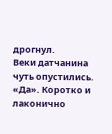дрогнул.
Веки датчанина чуть опустились. «Да». Коротко и лаконично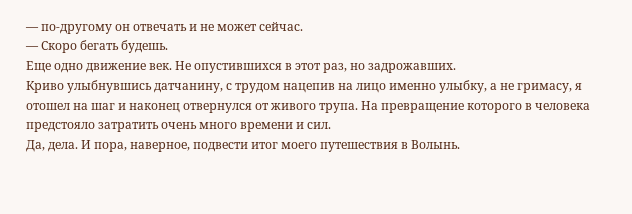— по-другому он отвечать и не может сейчас.
— Скоро бегать будешь.
Еще одно движение век. Не опустившихся в этот раз, но задрожавших.
Криво улыбнувшись датчанину, с трудом нацепив на лицо именно улыбку, а не гримасу, я отошел на шаг и наконец отвернулся от живого трупа. На превращение которого в человека предстояло затратить очень много времени и сил.
Да, дела. И пора, наверное, подвести итог моего путешествия в Волынь.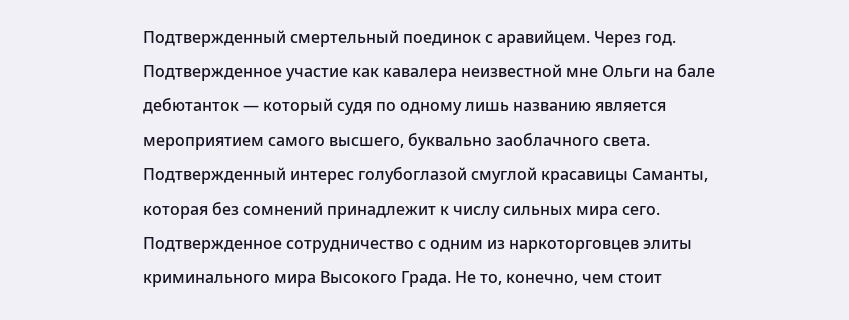Подтвержденный смертельный поединок с аравийцем. Через год.
Подтвержденное участие как кавалера неизвестной мне Ольги на бале дебютанток — который судя по одному лишь названию является мероприятием самого высшего, буквально заоблачного света.
Подтвержденный интерес голубоглазой смуглой красавицы Саманты, которая без сомнений принадлежит к числу сильных мира сего.
Подтвержденное сотрудничество с одним из наркоторговцев элиты криминального мира Высокого Града. Не то, конечно, чем стоит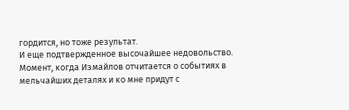гордится, но тоже результат.
И еще подтвержденное высочайшее недовольство. Момент, когда Измайлов отчитается о событиях в мельчайших деталях и ко мне придут с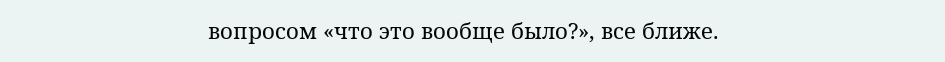вопросом «что это вообще было?», все ближе.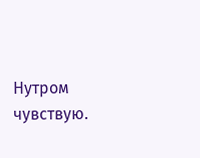Нутром чувствую.